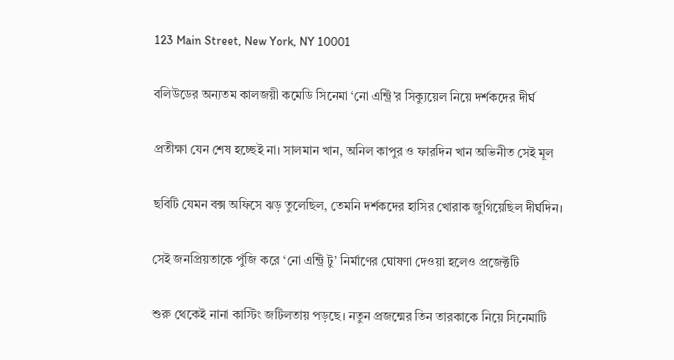123 Main Street, New York, NY 10001

বলিউডের অন্যতম কালজয়ী কমেডি সিনেমা ‘নো এন্ট্রি’র সিক্যুয়েল নিয়ে দর্শকদের দীর্ঘ

প্রতীক্ষা যেন শেষ হচ্ছেই না। সালমান খান, অনিল কাপুর ও ফারদিন খান অভিনীত সেই মূল

ছবিটি যেমন বক্স অফিসে ঝড় তুলেছিল, তেমনি দর্শকদের হাসির খোরাক জুগিয়েছিল দীর্ঘদিন।

সেই জনপ্রিয়তাকে পুঁজি করে ‘নো এন্ট্রি টু’ নির্মাণের ঘোষণা দেওয়া হলেও প্রজেক্টটি

শুরু থেকেই নানা কাস্টিং জটিলতায় পড়ছে। নতুন প্রজন্মের তিন তারকাকে নিয়ে সিনেমাটি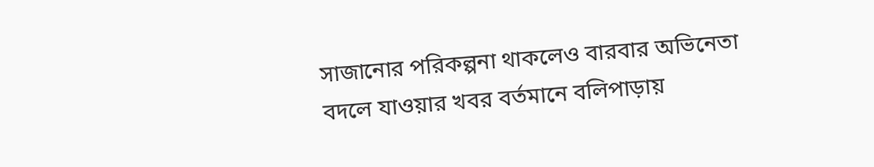সাজানোর পরিকল্পনা থাকলেও বারবার অভিনেতা বদলে যাওয়ার খবর বর্তমানে বলিপাড়ায়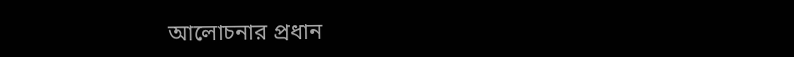আলোচনার প্রধান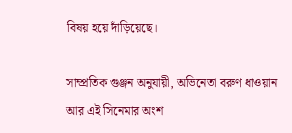বিষয় হয়ে দাঁড়িয়েছে।

সাম্প্রতিক গুঞ্জন অনুযায়ী, অভিনেতা বরুণ ধাওয়ান আর এই সিনেমার অংশ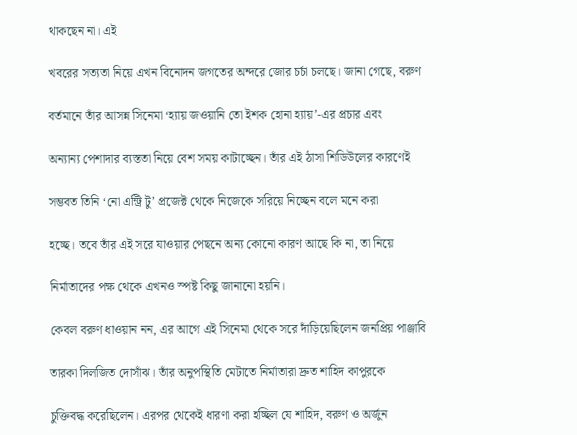থাকছেন না। এই

খবরের সত্যতা নিয়ে এখন বিনোদন জগতের অন্দরে জোর চর্চা চলছে। জানা গেছে, বরুণ

বর্তমানে তাঁর আসন্ন সিনেমা ‘হ্যায় জওয়ানি তো ইশক হোনা হ্যায়’-এর প্রচার এবং

অন্যান্য পেশাদার ব্যস্ততা নিয়ে বেশ সময় কাটাচ্ছেন। তাঁর এই ঠাসা শিডিউলের কারণেই

সম্ভবত তিনি ‘নো এন্ট্রি টু’ প্রজেক্ট থেকে নিজেকে সরিয়ে নিচ্ছেন বলে মনে করা

হচ্ছে। তবে তাঁর এই সরে যাওয়ার পেছনে অন্য কোনো কারণ আছে কি না, তা নিয়ে

নির্মাতাদের পক্ষ থেকে এখনও স্পষ্ট কিছু জানানো হয়নি।

কেবল বরুণ ধাওয়ান নন, এর আগে এই সিনেমা থেকে সরে দাঁড়িয়েছিলেন জনপ্রিয় পাঞ্জাবি

তারকা দিলজিত দোসাঁঝ। তাঁর অনুপস্থিতি মেটাতে নির্মাতারা দ্রুত শাহিদ কাপুরকে

চুক্তিবদ্ধ করেছিলেন। এরপর থেকেই ধারণা করা হচ্ছিল যে শাহিদ, বরুণ ও অর্জুন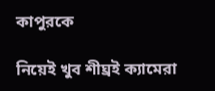কাপুরকে

নিয়েই খুব শীঘ্রই ক্যামেরা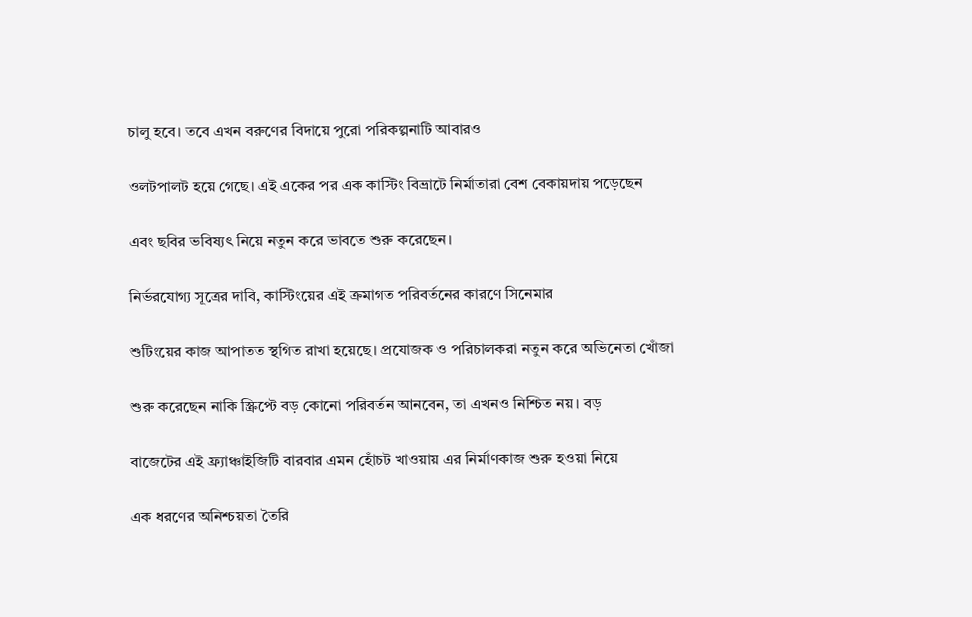চালু হবে। তবে এখন বরুণের বিদায়ে পুরো পরিকল্পনাটি আবারও

ওলটপালট হয়ে গেছে। এই একের পর এক কাস্টিং বিভ্রাটে নির্মাতারা বেশ বেকায়দায় পড়েছেন

এবং ছবির ভবিষ্যৎ নিয়ে নতুন করে ভাবতে শুরু করেছেন।

নির্ভরযোগ্য সূত্রের দাবি, কাস্টিংয়ের এই ক্রমাগত পরিবর্তনের কারণে সিনেমার

শুটিংয়ের কাজ আপাতত স্থগিত রাখা হয়েছে। প্রযোজক ও পরিচালকরা নতুন করে অভিনেতা খোঁজা

শুরু করেছেন নাকি স্ক্রিপ্টে বড় কোনো পরিবর্তন আনবেন, তা এখনও নিশ্চিত নয়। বড়

বাজেটের এই ফ্র্যাঞ্চাইজিটি বারবার এমন হোঁচট খাওয়ায় এর নির্মাণকাজ শুরু হওয়া নিয়ে

এক ধরণের অনিশ্চয়তা তৈরি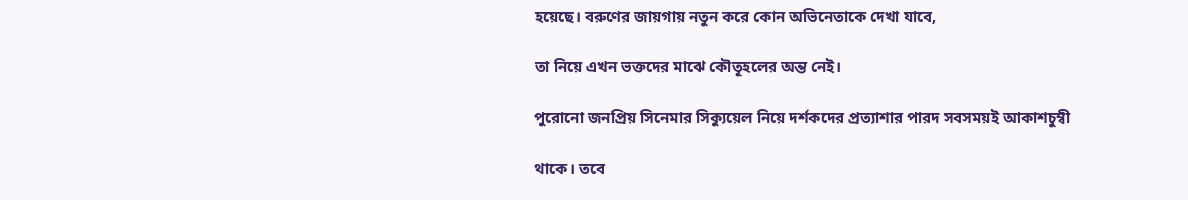হয়েছে। বরুণের জায়গায় নতুন করে কোন অভিনেতাকে দেখা যাবে,

তা নিয়ে এখন ভক্তদের মাঝে কৌতূহলের অন্ত নেই।

পুরোনো জনপ্রিয় সিনেমার সিক্যুয়েল নিয়ে দর্শকদের প্রত্যাশার পারদ সবসময়ই আকাশচুম্বী

থাকে। তবে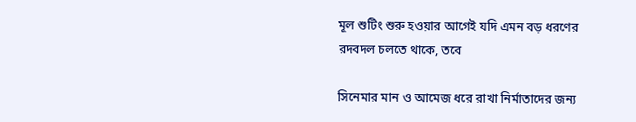মূল শুটিং শুরু হওয়ার আগেই যদি এমন বড় ধরণের রদবদল চলতে থাকে, তবে

সিনেমার মান ও আমেজ ধরে রাখা নির্মাতাদের জন্য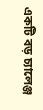একটি বড় চ্যালেঞ্জ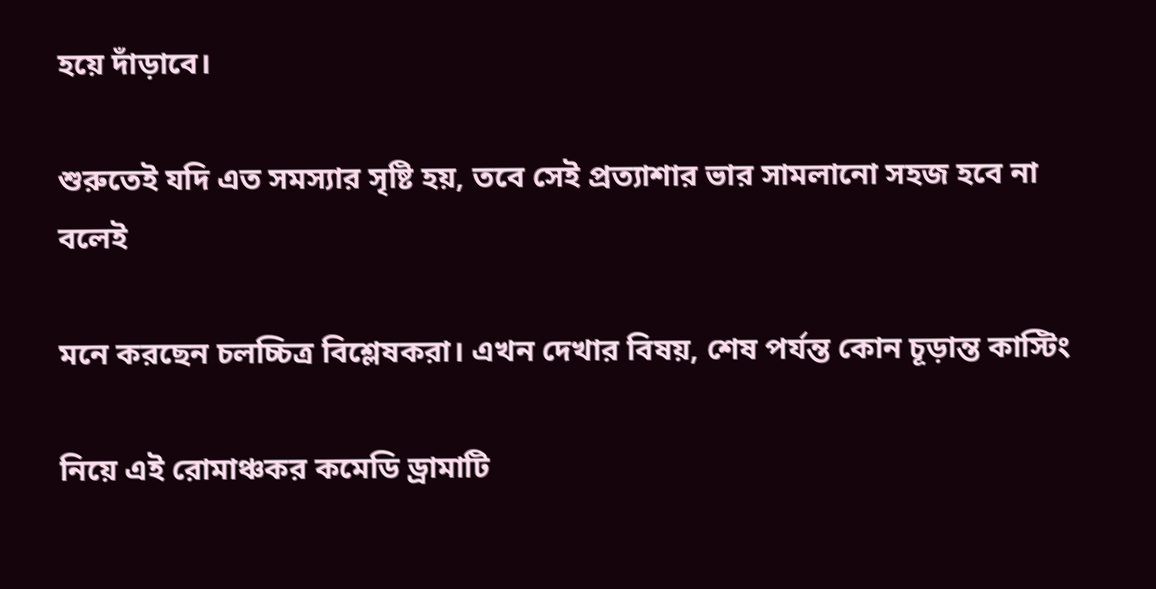হয়ে দাঁড়াবে।

শুরুতেই যদি এত সমস্যার সৃষ্টি হয়, তবে সেই প্রত্যাশার ভার সামলানো সহজ হবে না বলেই

মনে করছেন চলচ্চিত্র বিশ্লেষকরা। এখন দেখার বিষয়, শেষ পর্যন্ত কোন চূড়ান্ত কাস্টিং

নিয়ে এই রোমাঞ্চকর কমেডি ড্রামাটি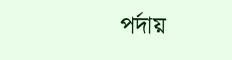পর্দায়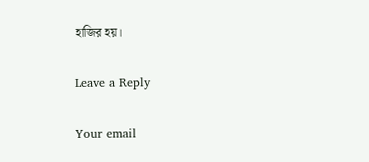হাজির হয়।

Leave a Reply

Your email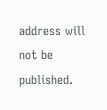address will not be published.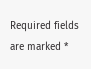Required fields are marked *